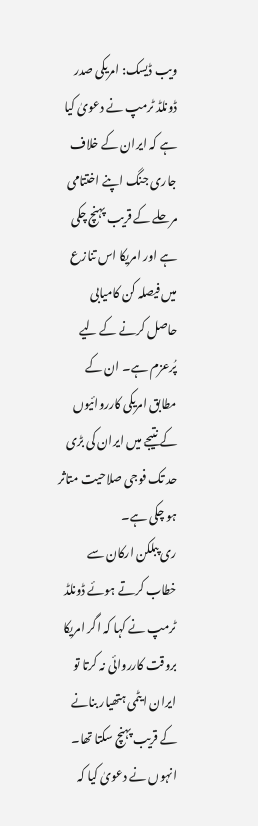ویب ڈیسک: امریکی صدر ڈونلڈ ٹرمپ نے دعویٰ کیا ہے کہ ایران کے خلاف جاری جنگ اپنے اختتامی مرحلے کے قریب پہنچ چکی ہے اور امریکا اس تنازع میں فیصلہ کن کامیابی حاصل کرنے کے لیے پُرعزم ہے۔ ان کے مطابق امریکی کارروائیوں کے نتیجے میں ایران کی بڑی حد تک فوجی صلاحیت متاثر ہو چکی ہے۔
ری پبلکن ارکان سے خطاب کرتے ہوئے ڈونلڈ ٹرمپ نے کہا کہ اگر امریکا بروقت کارروائی نہ کرتا تو ایران ایٹمی ہتھیار بنانے کے قریب پہنچ سکتا تھا۔ انہوں نے دعویٰ کیا کہ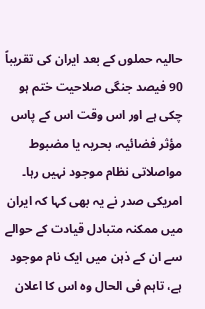حالیہ حملوں کے بعد ایران کی تقریباً 90 فیصد جنگی صلاحیت ختم ہو چکی ہے اور اس وقت اس کے پاس مؤثر فضائیہ، بحریہ یا مضبوط مواصلاتی نظام موجود نہیں رہا۔
امریکی صدر نے یہ بھی کہا کہ ایران میں ممکنہ متبادل قیادت کے حوالے سے ان کے ذہن میں ایک نام موجود ہے، تاہم فی الحال وہ اس کا اعلان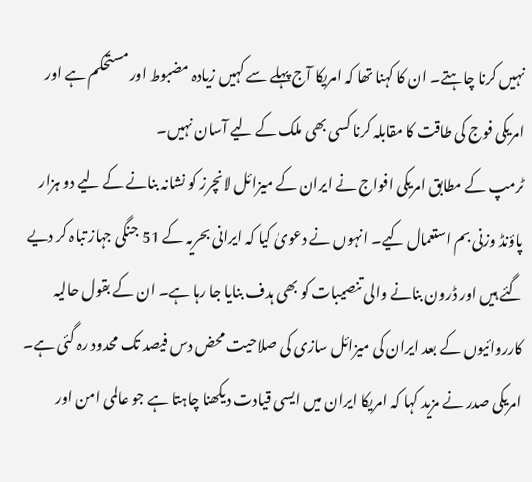نہیں کرنا چاہتے۔ ان کا کہنا تھا کہ امریکا آج پہلے سے کہیں زیادہ مضبوط اور مستحکم ہے اور امریکی فوج کی طاقت کا مقابلہ کرنا کسی بھی ملک کے لیے آسان نہیں۔
ٹرمپ کے مطابق امریکی افواج نے ایران کے میزائل لانچرز کو نشانہ بنانے کے لیے دو ہزار پاؤنڈ وزنی بم استعمال کیے۔ انہوں نے دعویٰ کیا کہ ایرانی بحریہ کے 51 جنگی جہاز تباہ کر دیے گئے ہیں اور ڈرون بنانے والی تنصیبات کو بھی ہدف بنایا جا رہا ہے۔ ان کے بقول حالیہ کارروائیوں کے بعد ایران کی میزائل سازی کی صلاحیت محض دس فیصد تک محدود رہ گئی ہے۔
امریکی صدر نے مزید کہا کہ امریکا ایران میں ایسی قیادت دیکھنا چاہتا ہے جو عالمی امن اور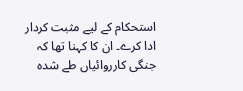استحکام کے لیے مثبت کردار ادا کرے۔ ان کا کہنا تھا کہ جنگی کارروائیاں طے شدہ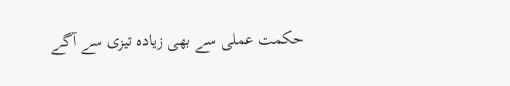حکمت عملی سے بھی زیادہ تیزی سے آگے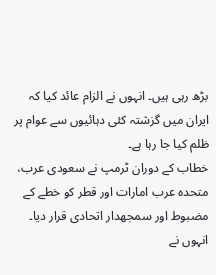بڑھ رہی ہیں۔ انہوں نے الزام عائد کیا کہ ایران میں گزشتہ کئی دہائیوں سے عوام پر ظلم کیا جا رہا ہے۔
خطاب کے دوران ٹرمپ نے سعودی عرب، متحدہ عرب امارات اور قطر کو خطے کے مضبوط اور سمجھدار اتحادی قرار دیا۔ انہوں نے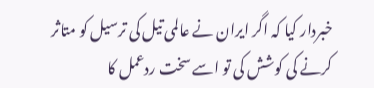خبردار کیا کہ اگر ایران نے عالمی تیل کی ترسیل کو متاثر کرنے کی کوشش کی تو اسے سخت ردعمل کا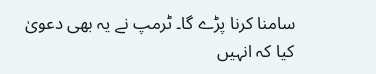سامنا کرنا پڑے گا۔ ٹرمپ نے یہ بھی دعویٰ کیا کہ انہیں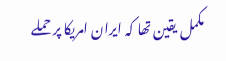مکمل یقین تھا کہ ایران امریکا پر حملے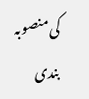کی منصوبہ بندی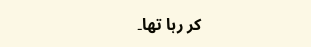کر رہا تھا۔